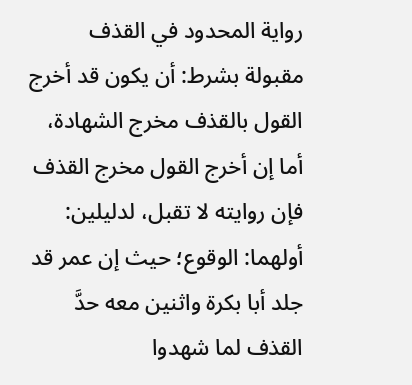رواية المحدود في القذف مقبولة بشرط: أن يكون قد أخرج القول بالقذف مخرج الشهادة، أما إن أخرج القول مخرج القذف فإن روايته لا تقبل، لدليلين:
أولهما: الوقوع؛ حيث إن عمر قد جلد أبا بكرة واثنين معه حدَّ القذف لما شهدوا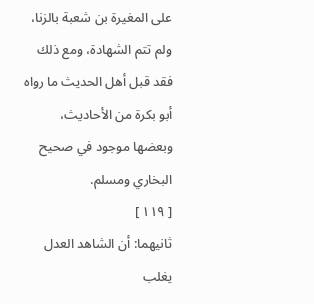على المغيرة بن شعبة بالزنا، ولم تتم الشهادة، ومع ذلك فقد قبل أهل الحديث ما رواه أبو بكرة من الأحاديث، وبعضها موجود في صحيح البخاري ومسلم.
[ ١١٩ ]
ثانيهما: أن الشاهد العدل يغلب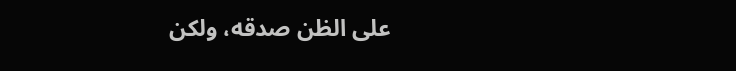على الظن صدقه، ولكن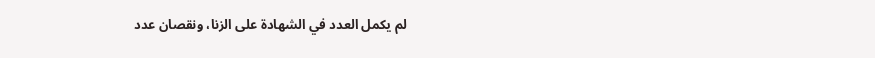لم يكمل العدد في الشهادة على الزنا، ونقصان عدد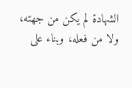الشهادة لم يكن من جهته، ولا من فعله، وبناء على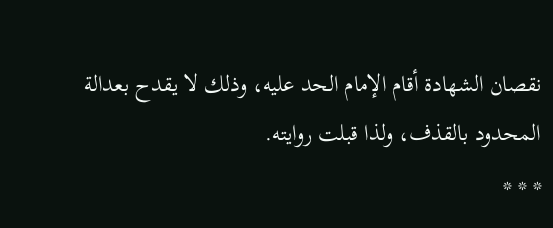نقصان الشهادة أقام الإمام الحد عليه، وذلك لا يقدح بعدالة المحدود بالقذف، ولذا قبلت روايته.
* * *